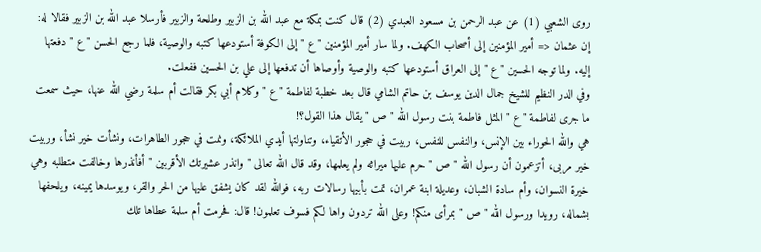روى الشعبي (1) عن عبد الرحمن بن مسعود العبدي (2) قال كنت بمكة مع عبد الله بن الزبير وطلحة والزبير فأرسلا عبد الله بن الزبير فقالا له: إن عثمان <= أمير المؤمنين إلى أصحاب الكهف. ولما سار أمير المؤمنين " ع " إلى الكوفة أستودعها كتبه والوصية، فلما رجع الحسن " ع " دفعتها إليه. ولما توجه الحسين " ع " إلى العراق أستودعها كتبه والوصية وأوصاها أن تدفعها إلى علي بن الحسين ففعلت.
وفي الدر النظيم للشيخ جمال الدين يوسف بن حاتم الشامي قال بعد خطبة لفاطمة " ع " وكلام أبي بكر فقالت أم سلمة رضي الله عنها، حيث سمعت ما جرى لفاطمة " ع " المثل فاطمة بنت رسول الله " ص " يقال هذا القول؟!
هي والله الحوراء بين الإنس، والنفس للنفس، ربيت في حجور الأتقياء، وتناولتها أيدي الملائكة، ونمت في حجور الطاهرات، ونشأت خير نشأ، وربيت خير مربى، أتزعمون أن رسول الله " ص " حرم عليها ميراثه ولم يعلمها، وقد قال الله تعالى " وانذر عشيرتك الأقربين " أفأنذرها وخالفت متطلبه وهي خيرة النسوان، وأم سادة الشبان، وعديلة ابنة عمران، تمت بأبيها رسالات ربه، فوالله لقد كان يشفق عليها من الحر والقر، ويوسدها يمينه، ويلحفها بشماله، رويدا ورسول الله " ص " بمرأى منكم! وعلى الله تردون واها لكم فسوف تعلمون! قال: فحرمت أم سلمة عطاها تلك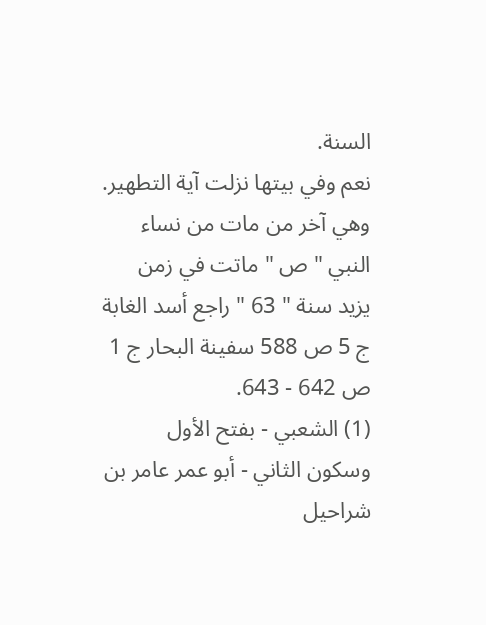السنة.
نعم وفي بيتها نزلت آية التطهير.
وهي آخر من مات من نساء النبي " ص " ماتت في زمن يزيد سنة " 63 " راجع أسد الغابة ج 5 ص 588 سفينة البحار ج 1 ص 642 - 643.
(1) الشعبي - بفتح الأول وسكون الثاني - أبو عمر عامر بن شراحيل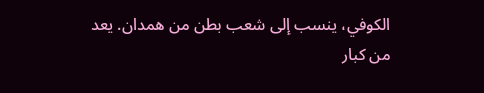الكوفي، ينسب إلى شعب بطن من همدان. يعد من كبار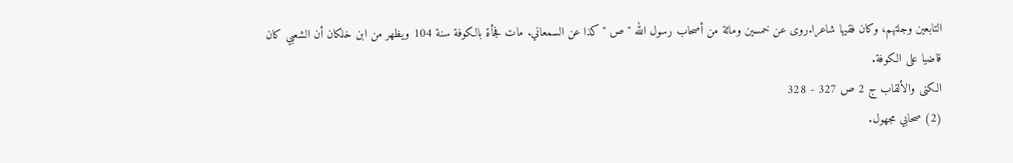التابعين وجلتهم، وكان فقيها شاعرا.روى عن خمسين ومائة من أصحاب رسول الله " ص " كذا عن السمعاني. مات فجأة بالكوفة سنة 104 ويظهر من ابن خلكان أن الشعبي كان قاضيا على الكوفة.
الكنى والألقاب ج 2 ص 327 - 328
(2) صحابي مجهول.